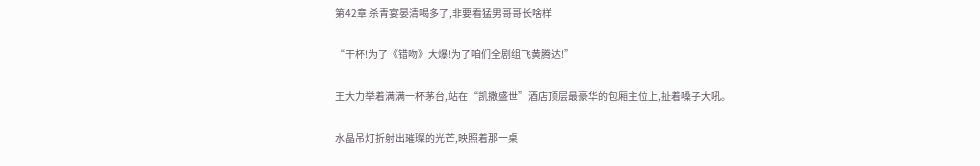第42章 杀青宴晏清喝多了,非要看猛男哥哥长啥样

“干杯!为了《错吻》大爆!为了咱们全剧组飞黄腾达!”

王大力举着满满一杯茅台,站在“凯撒盛世”酒店顶层最豪华的包厢主位上,扯着嗓子大吼。

水晶吊灯折射出璀璨的光芒,映照着那一桌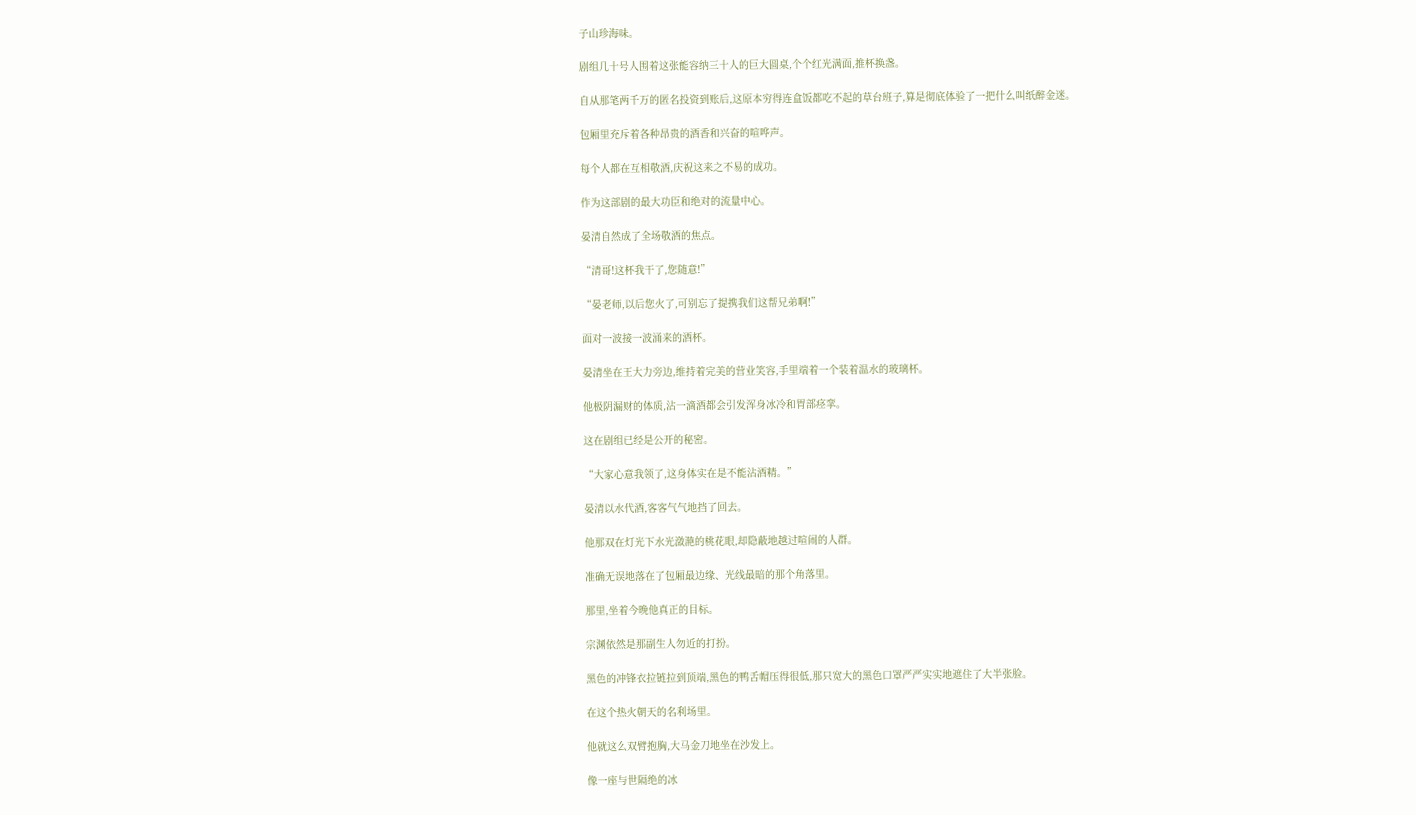子山珍海味。

剧组几十号人围着这张能容纳三十人的巨大圆桌,个个红光满面,推杯换盏。

自从那笔两千万的匿名投资到账后,这原本穷得连盒饭都吃不起的草台班子,算是彻底体验了一把什么叫纸醉金迷。

包厢里充斥着各种昂贵的酒香和兴奋的喧哗声。

每个人都在互相敬酒,庆祝这来之不易的成功。

作为这部剧的最大功臣和绝对的流量中心。

晏清自然成了全场敬酒的焦点。

“清哥!这杯我干了,您随意!”

“晏老师,以后您火了,可别忘了提携我们这帮兄弟啊!”

面对一波接一波涌来的酒杯。

晏清坐在王大力旁边,维持着完美的营业笑容,手里端着一个装着温水的玻璃杯。

他极阴漏财的体质,沾一滴酒都会引发浑身冰冷和胃部痉挛。

这在剧组已经是公开的秘密。

“大家心意我领了,这身体实在是不能沾酒精。”

晏清以水代酒,客客气气地挡了回去。

他那双在灯光下水光潋滟的桃花眼,却隐蔽地越过喧闹的人群。

准确无误地落在了包厢最边缘、光线最暗的那个角落里。

那里,坐着今晚他真正的目标。

宗渊依然是那副生人勿近的打扮。

黑色的冲锋衣拉链拉到顶端,黑色的鸭舌帽压得很低,那只宽大的黑色口罩严严实实地遮住了大半张脸。

在这个热火朝天的名利场里。

他就这么双臂抱胸,大马金刀地坐在沙发上。

像一座与世隔绝的冰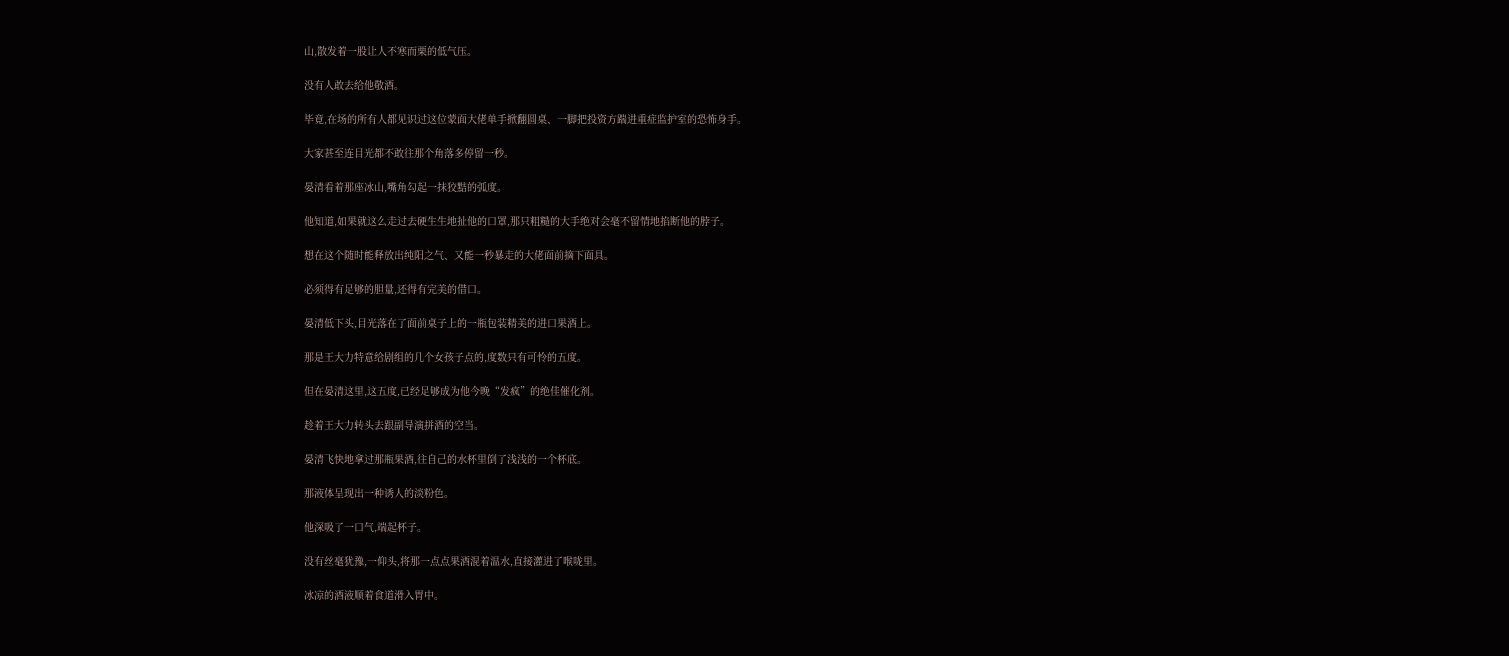山,散发着一股让人不寒而栗的低气压。

没有人敢去给他敬酒。

毕竟,在场的所有人都见识过这位蒙面大佬单手掀翻圆桌、一脚把投资方踹进重症监护室的恐怖身手。

大家甚至连目光都不敢往那个角落多停留一秒。

晏清看着那座冰山,嘴角勾起一抹狡黠的弧度。

他知道,如果就这么走过去硬生生地扯他的口罩,那只粗糙的大手绝对会毫不留情地掐断他的脖子。

想在这个随时能释放出纯阳之气、又能一秒暴走的大佬面前摘下面具。

必须得有足够的胆量,还得有完美的借口。

晏清低下头,目光落在了面前桌子上的一瓶包装精美的进口果酒上。

那是王大力特意给剧组的几个女孩子点的,度数只有可怜的五度。

但在晏清这里,这五度,已经足够成为他今晚“发疯”的绝佳催化剂。

趁着王大力转头去跟副导演拼酒的空当。

晏清飞快地拿过那瓶果酒,往自己的水杯里倒了浅浅的一个杯底。

那液体呈现出一种诱人的淡粉色。

他深吸了一口气,端起杯子。

没有丝毫犹豫,一仰头,将那一点点果酒混着温水,直接灌进了喉咙里。

冰凉的酒液顺着食道滑入胃中。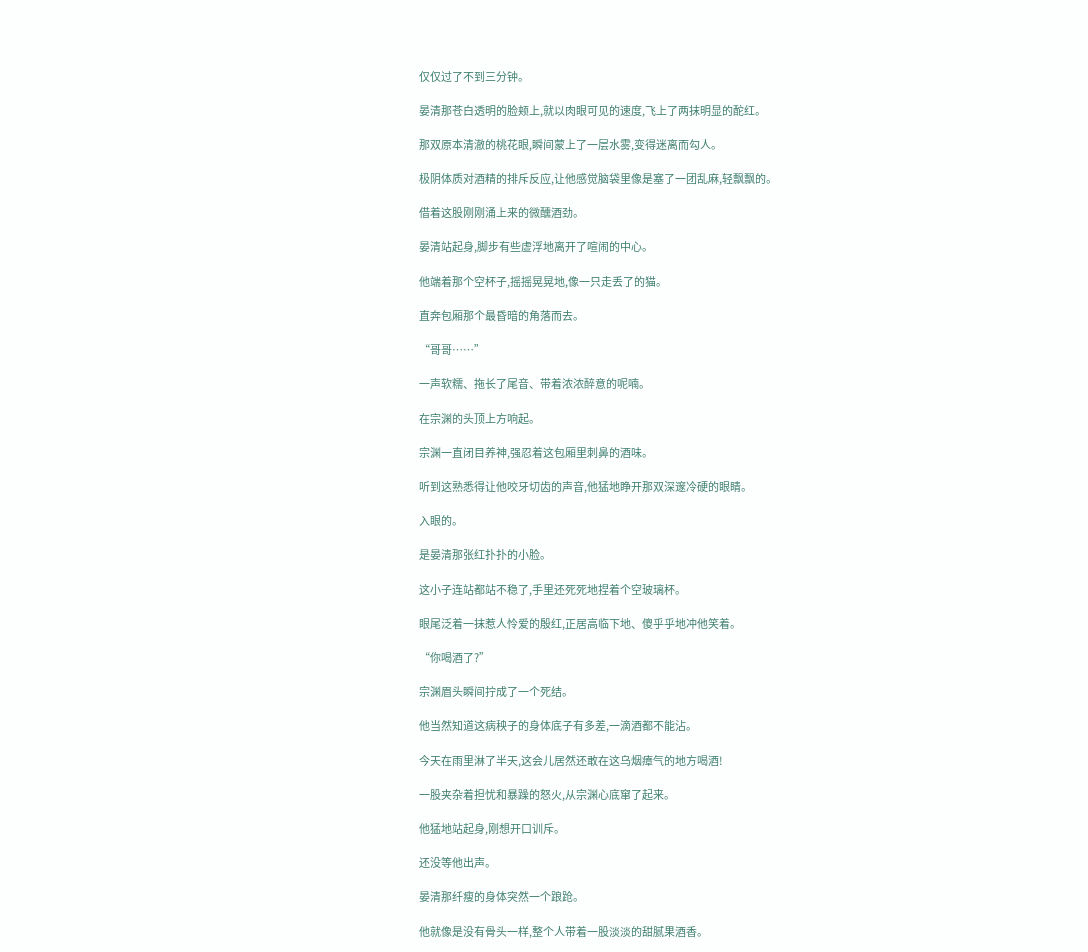仅仅过了不到三分钟。

晏清那苍白透明的脸颊上,就以肉眼可见的速度,飞上了两抹明显的酡红。

那双原本清澈的桃花眼,瞬间蒙上了一层水雾,变得迷离而勾人。

极阴体质对酒精的排斥反应,让他感觉脑袋里像是塞了一团乱麻,轻飘飘的。

借着这股刚刚涌上来的微醺酒劲。

晏清站起身,脚步有些虚浮地离开了喧闹的中心。

他端着那个空杯子,摇摇晃晃地,像一只走丢了的猫。

直奔包厢那个最昏暗的角落而去。

“哥哥……”

一声软糯、拖长了尾音、带着浓浓醉意的呢喃。

在宗渊的头顶上方响起。

宗渊一直闭目养神,强忍着这包厢里刺鼻的酒味。

听到这熟悉得让他咬牙切齿的声音,他猛地睁开那双深邃冷硬的眼睛。

入眼的。

是晏清那张红扑扑的小脸。

这小子连站都站不稳了,手里还死死地捏着个空玻璃杯。

眼尾泛着一抹惹人怜爱的殷红,正居高临下地、傻乎乎地冲他笑着。

“你喝酒了?”

宗渊眉头瞬间拧成了一个死结。

他当然知道这病秧子的身体底子有多差,一滴酒都不能沾。

今天在雨里淋了半天,这会儿居然还敢在这乌烟瘴气的地方喝酒!

一股夹杂着担忧和暴躁的怒火,从宗渊心底窜了起来。

他猛地站起身,刚想开口训斥。

还没等他出声。

晏清那纤瘦的身体突然一个踉跄。

他就像是没有骨头一样,整个人带着一股淡淡的甜腻果酒香。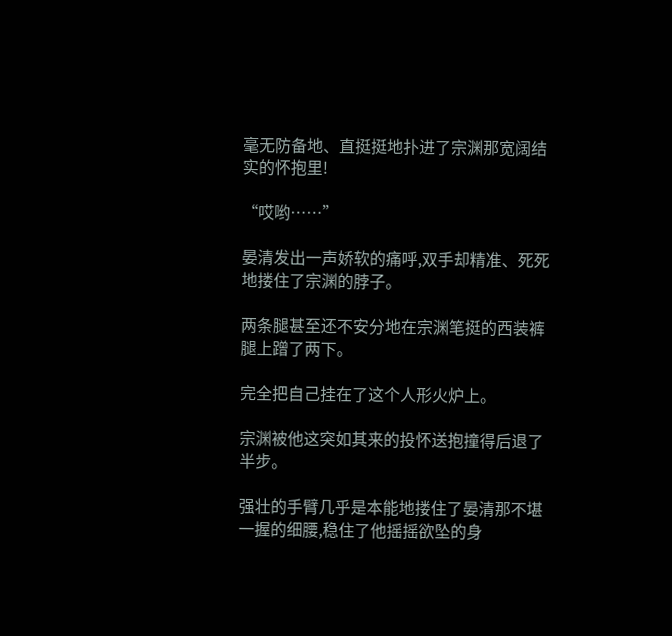毫无防备地、直挺挺地扑进了宗渊那宽阔结实的怀抱里!

“哎哟……”

晏清发出一声娇软的痛呼,双手却精准、死死地搂住了宗渊的脖子。

两条腿甚至还不安分地在宗渊笔挺的西装裤腿上蹭了两下。

完全把自己挂在了这个人形火炉上。

宗渊被他这突如其来的投怀送抱撞得后退了半步。

强壮的手臂几乎是本能地搂住了晏清那不堪一握的细腰,稳住了他摇摇欲坠的身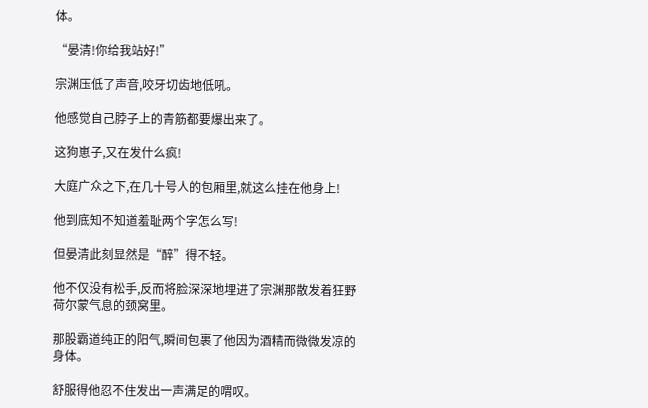体。

“晏清!你给我站好!”

宗渊压低了声音,咬牙切齿地低吼。

他感觉自己脖子上的青筋都要爆出来了。

这狗崽子,又在发什么疯!

大庭广众之下,在几十号人的包厢里,就这么挂在他身上!

他到底知不知道羞耻两个字怎么写!

但晏清此刻显然是“醉”得不轻。

他不仅没有松手,反而将脸深深地埋进了宗渊那散发着狂野荷尔蒙气息的颈窝里。

那股霸道纯正的阳气,瞬间包裹了他因为酒精而微微发凉的身体。

舒服得他忍不住发出一声满足的喟叹。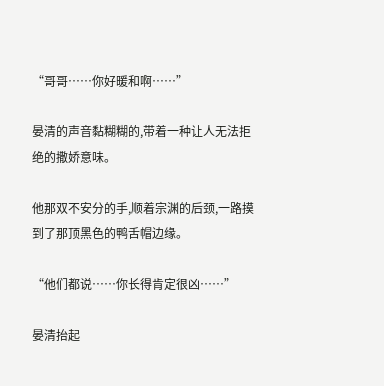“哥哥……你好暖和啊……”

晏清的声音黏糊糊的,带着一种让人无法拒绝的撒娇意味。

他那双不安分的手,顺着宗渊的后颈,一路摸到了那顶黑色的鸭舌帽边缘。

“他们都说……你长得肯定很凶……”

晏清抬起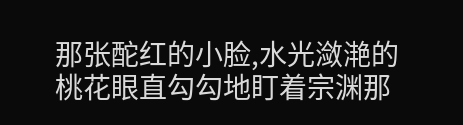那张酡红的小脸,水光潋滟的桃花眼直勾勾地盯着宗渊那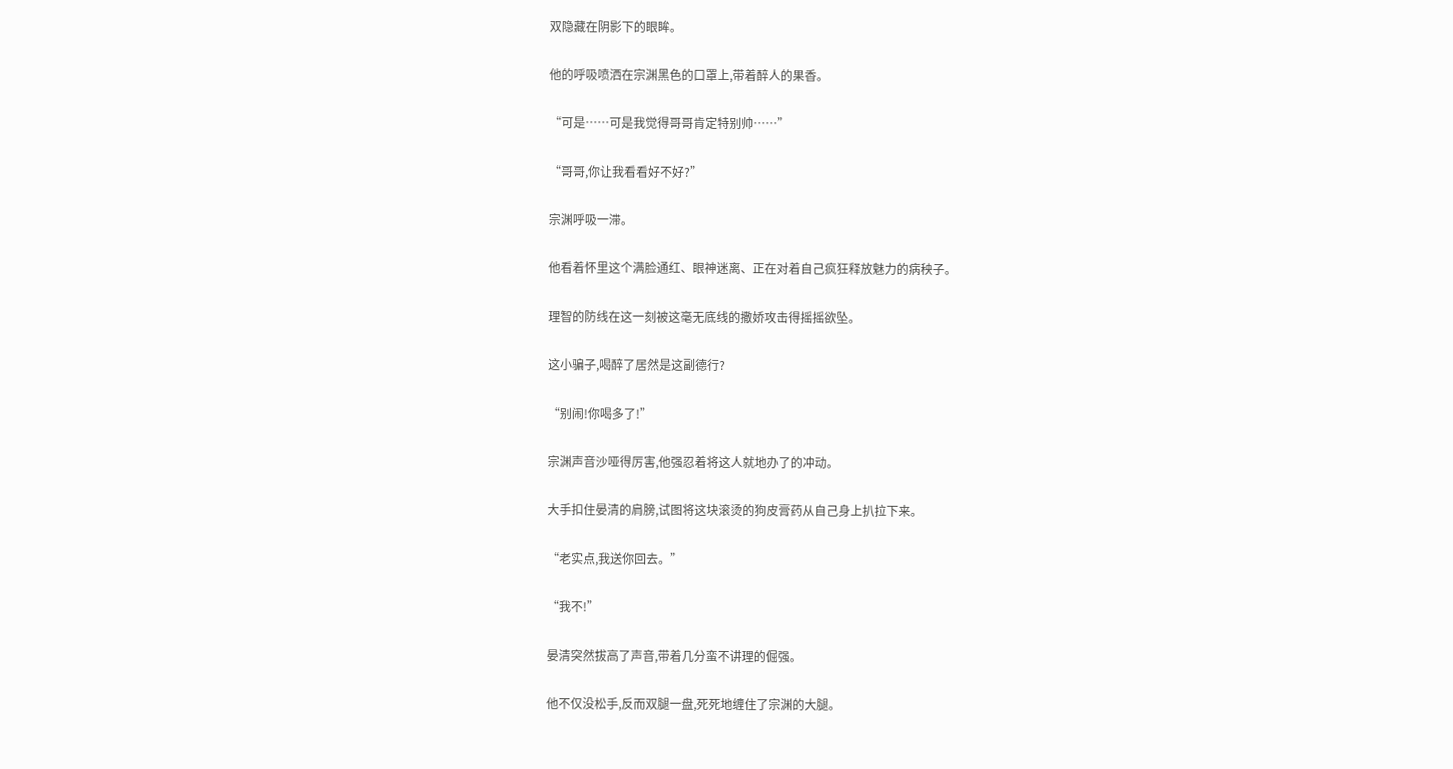双隐藏在阴影下的眼眸。

他的呼吸喷洒在宗渊黑色的口罩上,带着醉人的果香。

“可是……可是我觉得哥哥肯定特别帅……”

“哥哥,你让我看看好不好?”

宗渊呼吸一滞。

他看着怀里这个满脸通红、眼神迷离、正在对着自己疯狂释放魅力的病秧子。

理智的防线在这一刻被这毫无底线的撒娇攻击得摇摇欲坠。

这小骗子,喝醉了居然是这副德行?

“别闹!你喝多了!”

宗渊声音沙哑得厉害,他强忍着将这人就地办了的冲动。

大手扣住晏清的肩膀,试图将这块滚烫的狗皮膏药从自己身上扒拉下来。

“老实点,我送你回去。”

“我不!”

晏清突然拔高了声音,带着几分蛮不讲理的倔强。

他不仅没松手,反而双腿一盘,死死地缠住了宗渊的大腿。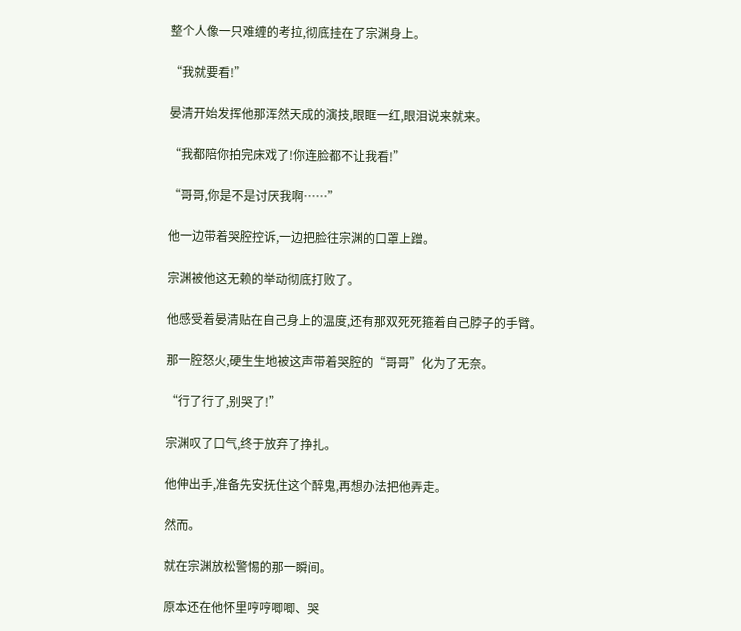整个人像一只难缠的考拉,彻底挂在了宗渊身上。

“我就要看!”

晏清开始发挥他那浑然天成的演技,眼眶一红,眼泪说来就来。

“我都陪你拍完床戏了!你连脸都不让我看!”

“哥哥,你是不是讨厌我啊……”

他一边带着哭腔控诉,一边把脸往宗渊的口罩上蹭。

宗渊被他这无赖的举动彻底打败了。

他感受着晏清贴在自己身上的温度,还有那双死死箍着自己脖子的手臂。

那一腔怒火,硬生生地被这声带着哭腔的“哥哥”化为了无奈。

“行了行了,别哭了!”

宗渊叹了口气,终于放弃了挣扎。

他伸出手,准备先安抚住这个醉鬼,再想办法把他弄走。

然而。

就在宗渊放松警惕的那一瞬间。

原本还在他怀里哼哼唧唧、哭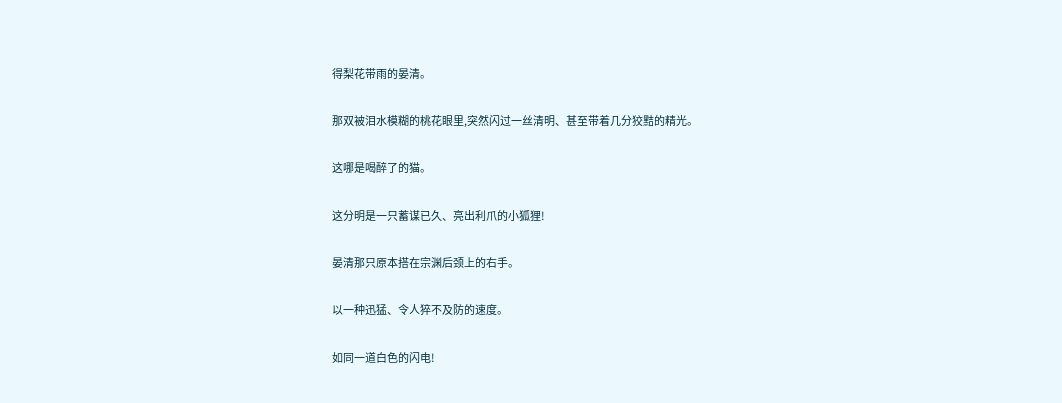得梨花带雨的晏清。

那双被泪水模糊的桃花眼里,突然闪过一丝清明、甚至带着几分狡黠的精光。

这哪是喝醉了的猫。

这分明是一只蓄谋已久、亮出利爪的小狐狸!

晏清那只原本搭在宗渊后颈上的右手。

以一种迅猛、令人猝不及防的速度。

如同一道白色的闪电!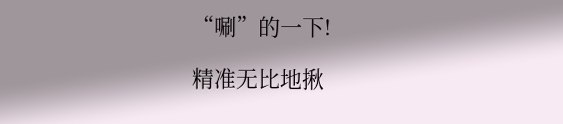“唰”的一下!

精准无比地揪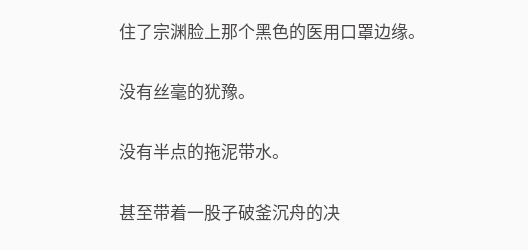住了宗渊脸上那个黑色的医用口罩边缘。

没有丝毫的犹豫。

没有半点的拖泥带水。

甚至带着一股子破釜沉舟的决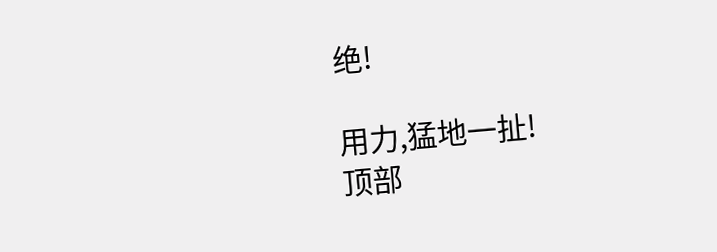绝!

用力,猛地一扯!
顶部